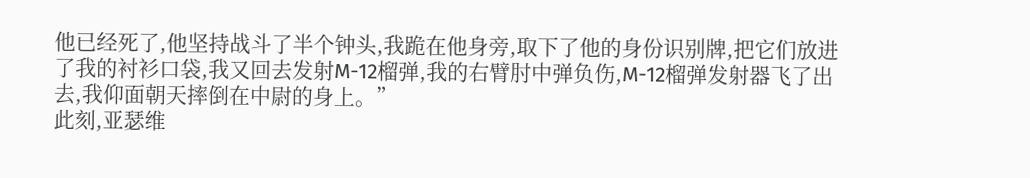他已经死了,他坚持战斗了半个钟头,我跪在他身旁,取下了他的身份识别牌,把它们放进了我的衬衫口袋,我又回去发射M-12榴弹,我的右臂肘中弹负伤,M-12榴弹发射器飞了出去,我仰面朝天摔倒在中尉的身上。”
此刻,亚瑟维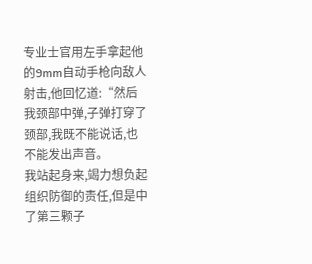专业士官用左手拿起他的9mm自动手枪向敌人射击,他回忆道:“然后我颈部中弹,子弹打穿了颈部,我既不能说话,也不能发出声音。
我站起身来,竭力想负起组织防御的责任,但是中了第三颗子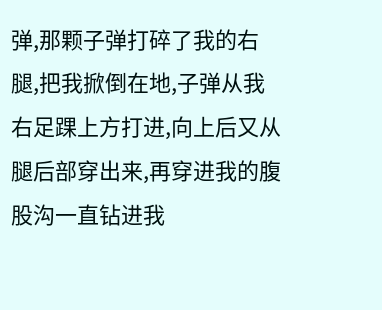弹,那颗子弹打碎了我的右腿,把我掀倒在地,子弹从我右足踝上方打进,向上后又从腿后部穿出来,再穿进我的腹股沟一直钻进我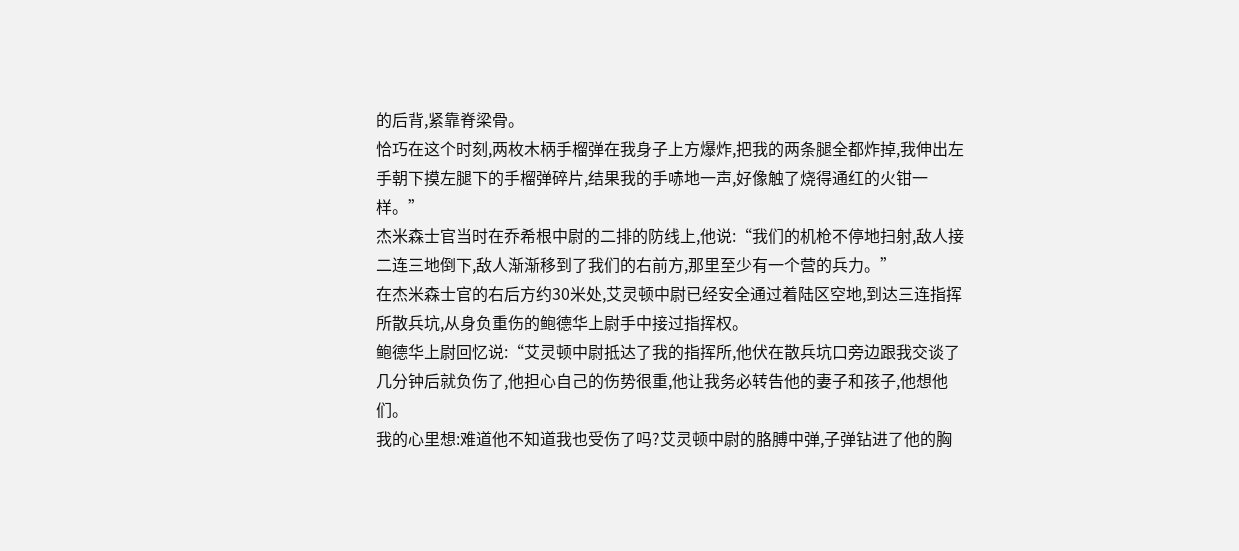的后背,紧靠脊梁骨。
恰巧在这个时刻,两枚木柄手榴弹在我身子上方爆炸,把我的两条腿全都炸掉,我伸出左手朝下摸左腿下的手榴弹碎片,结果我的手哧地一声,好像触了烧得通红的火钳一样。”
杰米森士官当时在乔希根中尉的二排的防线上,他说:“我们的机枪不停地扫射,敌人接二连三地倒下,敌人渐渐移到了我们的右前方,那里至少有一个营的兵力。”
在杰米森士官的右后方约30米处,艾灵顿中尉已经安全通过着陆区空地,到达三连指挥所散兵坑,从身负重伤的鲍德华上尉手中接过指挥权。
鲍德华上尉回忆说:“艾灵顿中尉抵达了我的指挥所,他伏在散兵坑口旁边跟我交谈了几分钟后就负伤了,他担心自己的伤势很重,他让我务必转告他的妻子和孩子,他想他们。
我的心里想:难道他不知道我也受伤了吗?艾灵顿中尉的胳膊中弹,子弹钻进了他的胸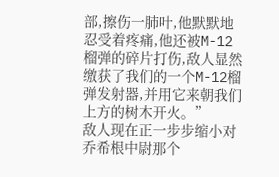部,擦伤一肺叶,他默默地忍受着疼痛,他还被M-12榴弹的碎片打伤,敌人显然缴获了我们的一个M-12榴弹发射器,并用它来朝我们上方的树木开火。”
敌人现在正一步步缩小对乔希根中尉那个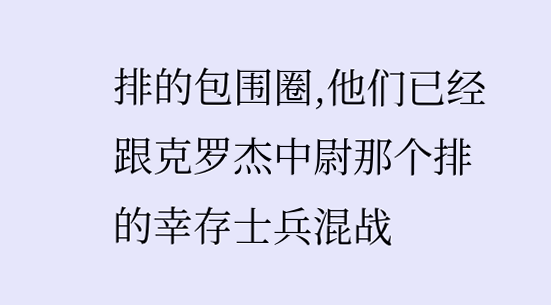排的包围圈,他们已经跟克罗杰中尉那个排的幸存士兵混战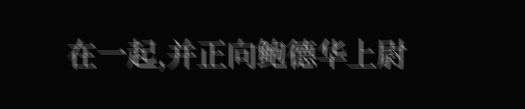在一起,并正向鲍德华上尉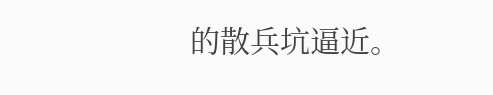的散兵坑逼近。